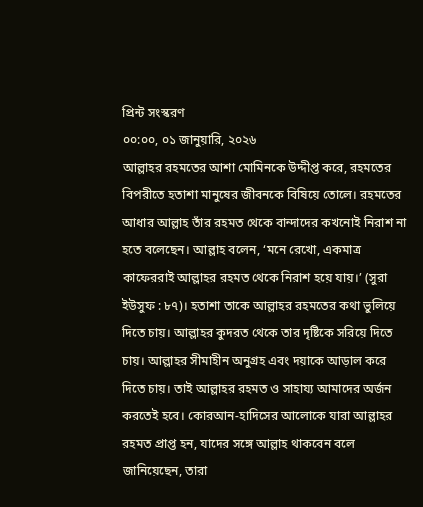প্রিন্ট সংস্করণ
০০:০০, ০১ জানুয়ারি, ২০২৬
আল্লাহর রহমতের আশা মোমিনকে উদ্দীপ্ত করে, রহমতের বিপরীতে হতাশা মানুষের জীবনকে বিষিয়ে তোলে। রহমতের আধার আল্লাহ তাঁর রহমত থেকে বান্দাদের কখনোই নিরাশ না হতে বলেছেন। আল্লাহ বলেন, ‘মনে রেখো, একমাত্র কাফেররাই আল্লাহর রহমত থেকে নিরাশ হয়ে যায়।’ (সুরা ইউসুফ : ৮৭)। হতাশা তাকে আল্লাহর রহমতের কথা ভুলিয়ে দিতে চায়। আল্লাহর কুদরত থেকে তার দৃষ্টিকে সরিয়ে দিতে চায়। আল্লাহর সীমাহীন অনুগ্রহ এবং দয়াকে আড়াল করে দিতে চায়। তাই আল্লাহর রহমত ও সাহায্য আমাদের অর্জন করতেই হবে। কোরআন-হাদিসের আলোকে যারা আল্লাহর রহমত প্রাপ্ত হন, যাদের সঙ্গে আল্লাহ থাকবেন বলে জানিয়েছেন, তারা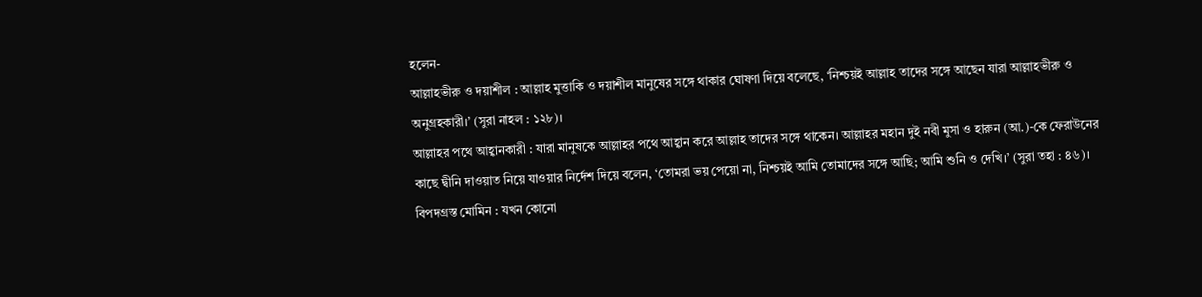হলেন-
আল্লাহভীরু ও দয়াশীল : আল্লাহ মুত্তাকি ও দয়াশীল মানুষের সঙ্গে থাকার ঘোষণা দিয়ে বলেছে, ‘নিশ্চয়ই আল্লাহ তাদের সঙ্গে আছেন যারা আল্লাহভীরু ও অনুগ্রহকারী।’ (সুরা নাহল : ১২৮)।
আল্লাহর পথে আহ্বানকারী : যারা মানুষকে আল্লাহর পথে আহ্বান করে আল্লাহ তাদের সঙ্গে থাকেন। আল্লাহর মহান দুই নবী মুসা ও হারুন (আ.)-কে ফেরাউনের কাছে দ্বীনি দাওয়াত নিয়ে যাওয়ার নির্দেশ দিয়ে বলেন, ‘তোমরা ভয় পেয়ো না, নিশ্চয়ই আমি তোমাদের সঙ্গে আছি; আমি শুনি ও দেখি।’ (সুরা তহা : ৪৬)।
বিপদগ্রস্ত মোমিন : যখন কোনো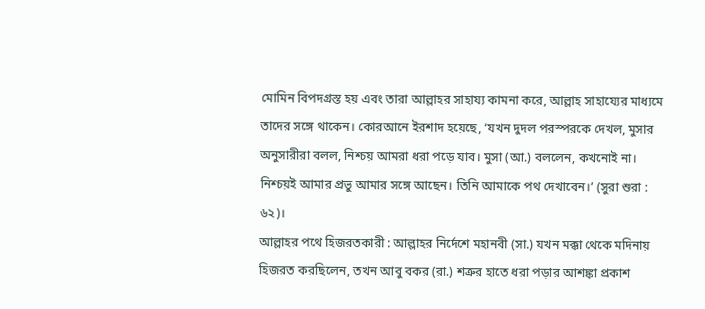মোমিন বিপদগ্রস্ত হয় এবং তারা আল্লাহর সাহায্য কামনা করে, আল্লাহ সাহায্যের মাধ্যমে তাদের সঙ্গে থাকেন। কোরআনে ইরশাদ হয়েছে, ‘যখন দুদল পরস্পরকে দেখল, মুসার অনুসারীরা বলল, নিশ্চয় আমরা ধরা পড়ে যাব। মুসা (আ.) বললেন, কখনোই না। নিশ্চয়ই আমার প্রভু আমার সঙ্গে আছেন। তিনি আমাকে পথ দেখাবেন।’ (সুরা শুরা : ৬২)।
আল্লাহর পথে হিজরতকারী : আল্লাহর নির্দেশে মহানবী (সা.) যখন মক্কা থেকে মদিনায় হিজরত করছিলেন, তখন আবু বকর (রা.) শত্রুর হাতে ধরা পড়ার আশঙ্কা প্রকাশ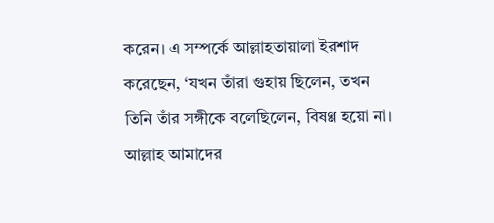করেন। এ সম্পর্কে আল্লাহতায়ালা ইরশাদ করেছেন, ‘যখন তাঁরা গুহায় ছিলেন, তখন তিনি তাঁর সঙ্গীকে বলেছিলেন, বিষণ্ণ হয়ো না। আল্লাহ আমাদের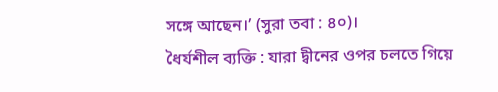সঙ্গে আছেন।’ (সুরা তবা : ৪০)।
ধৈর্যশীল ব্যক্তি : যারা দ্বীনের ওপর চলতে গিয়ে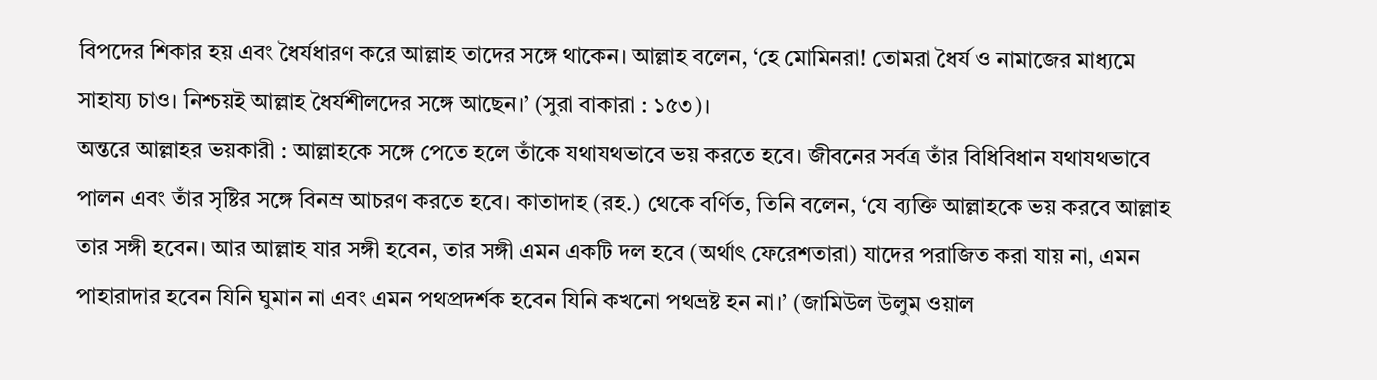বিপদের শিকার হয় এবং ধৈর্যধারণ করে আল্লাহ তাদের সঙ্গে থাকেন। আল্লাহ বলেন, ‘হে মোমিনরা! তোমরা ধৈর্য ও নামাজের মাধ্যমে সাহায্য চাও। নিশ্চয়ই আল্লাহ ধৈর্যশীলদের সঙ্গে আছেন।’ (সুরা বাকারা : ১৫৩)।
অন্তরে আল্লাহর ভয়কারী : আল্লাহকে সঙ্গে পেতে হলে তাঁকে যথাযথভাবে ভয় করতে হবে। জীবনের সর্বত্র তাঁর বিধিবিধান যথাযথভাবে পালন এবং তাঁর সৃষ্টির সঙ্গে বিনম্র আচরণ করতে হবে। কাতাদাহ (রহ.) থেকে বর্ণিত, তিনি বলেন, ‘যে ব্যক্তি আল্লাহকে ভয় করবে আল্লাহ তার সঙ্গী হবেন। আর আল্লাহ যার সঙ্গী হবেন, তার সঙ্গী এমন একটি দল হবে (অর্থাৎ ফেরেশতারা) যাদের পরাজিত করা যায় না, এমন পাহারাদার হবেন যিনি ঘুমান না এবং এমন পথপ্রদর্শক হবেন যিনি কখনো পথভ্রষ্ট হন না।’ (জামিউল উলুম ওয়াল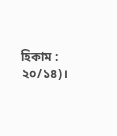হিকাম : ২০/১৪)।